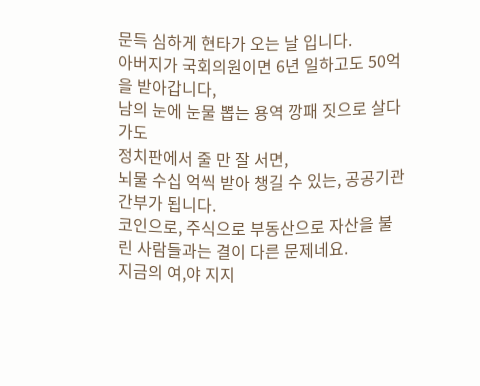문득 심하게 현타가 오는 날 입니다.
아버지가 국회의원이면 6년 일하고도 50억을 받아갑니다,
남의 눈에 눈물 뽑는 용역 깡패 짓으로 살다가도
정치판에서 줄 만 잘 서면,
뇌물 수십 억씩 받아 챙길 수 있는, 공공기관 간부가 됩니다.
코인으로, 주식으로 부동산으로 자산을 불린 사람들과는 결이 다른 문제네요.
지금의 여,야 지지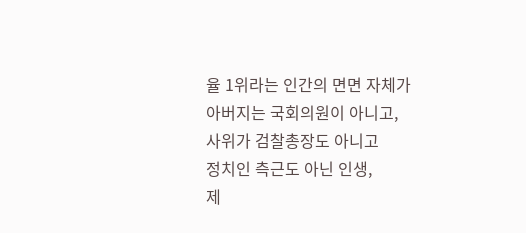율 1위라는 인간의 면면 자체가
아버지는 국회의원이 아니고,
사위가 검찰총장도 아니고
정치인 측근도 아닌 인생,
제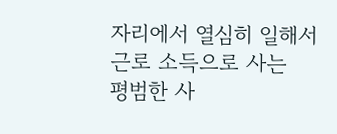자리에서 열심히 일해서 근로 소득으로 사는
평범한 사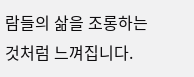람들의 삶을 조롱하는 것처럼 느껴집니다.